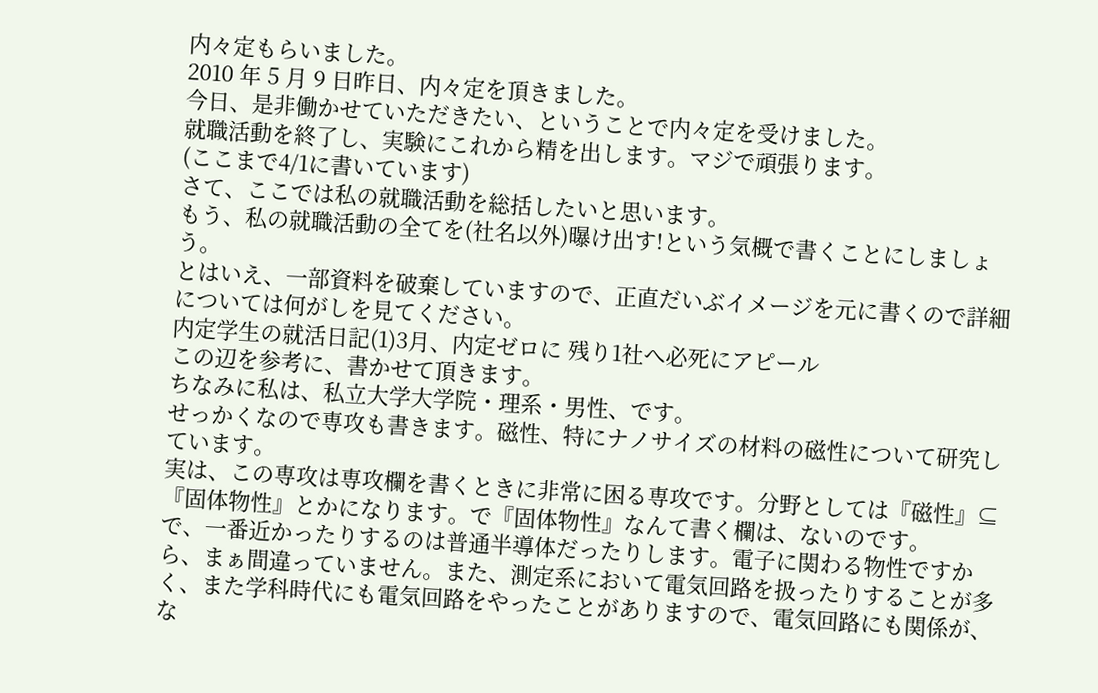内々定もらいました。
2010 年 5 月 9 日昨日、内々定を頂きました。
今日、是非働かせていただきたい、ということで内々定を受けました。
就職活動を終了し、実験にこれから精を出します。マジで頑張ります。
(ここまで4/1に書いています)
さて、ここでは私の就職活動を総括したいと思います。
もう、私の就職活動の全てを(社名以外)曝け出す!という気概で書くことにしましょう。
とはいえ、一部資料を破棄していますので、正直だいぶイメージを元に書くので詳細については何がしを見てください。
内定学生の就活日記(1)3月、内定ゼロに 残り1社へ必死にアピール
この辺を参考に、書かせて頂きます。
ちなみに私は、私立大学大学院・理系・男性、です。
せっかくなので専攻も書きます。磁性、特にナノサイズの材料の磁性について研究しています。
実は、この専攻は専攻欄を書くときに非常に困る専攻です。分野としては『磁性』⊆『固体物性』とかになります。で『固体物性』なんて書く欄は、ないのです。
で、一番近かったりするのは普通半導体だったりします。電子に関わる物性ですから、まぁ間違っていません。また、測定系において電気回路を扱ったりすることが多く、また学科時代にも電気回路をやったことがありますので、電気回路にも関係が、な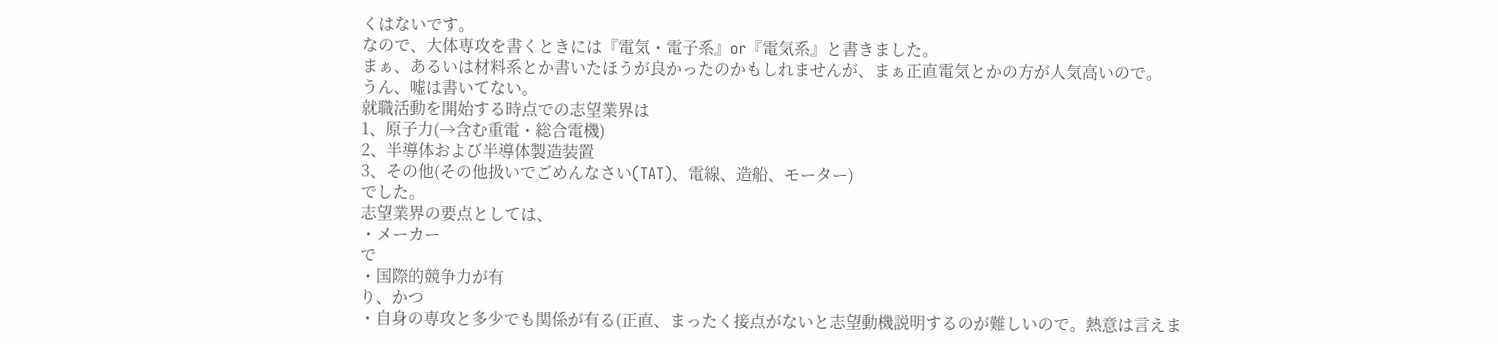くはないです。
なので、大体専攻を書くときには『電気・電子系』or『電気系』と書きました。
まぁ、あるいは材料系とか書いたほうが良かったのかもしれませんが、まぁ正直電気とかの方が人気高いので。
うん、嘘は書いてない。
就職活動を開始する時点での志望業界は
1、原子力(→含む重電・総合電機)
2、半導体および半導体製造装置
3、その他(その他扱いでごめんなさい(TAT)、電線、造船、モーター)
でした。
志望業界の要点としては、
・メーカー
で
・国際的競争力が有
り、かつ
・自身の専攻と多少でも関係が有る(正直、まったく接点がないと志望動機説明するのが難しいので。熱意は言えま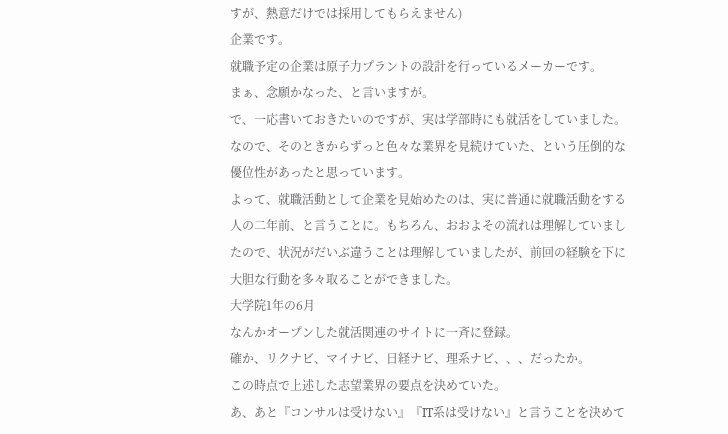すが、熱意だけでは採用してもらえません)
企業です。
就職予定の企業は原子力プラントの設計を行っているメーカーです。
まぁ、念願かなった、と言いますが。
で、一応書いておきたいのですが、実は学部時にも就活をしていました。
なので、そのときからずっと色々な業界を見続けていた、という圧倒的な優位性があったと思っています。
よって、就職活動として企業を見始めたのは、実に普通に就職活動をする人の二年前、と言うことに。もちろん、おおよその流れは理解していましたので、状況がだいぶ違うことは理解していましたが、前回の経験を下に大胆な行動を多々取ることができました。
大学院1年の6月
なんかオープンした就活関連のサイトに一斉に登録。
確か、リクナビ、マイナビ、日経ナビ、理系ナビ、、、だったか。
この時点で上述した志望業界の要点を決めていた。
あ、あと『コンサルは受けない』『IT系は受けない』と言うことを決めて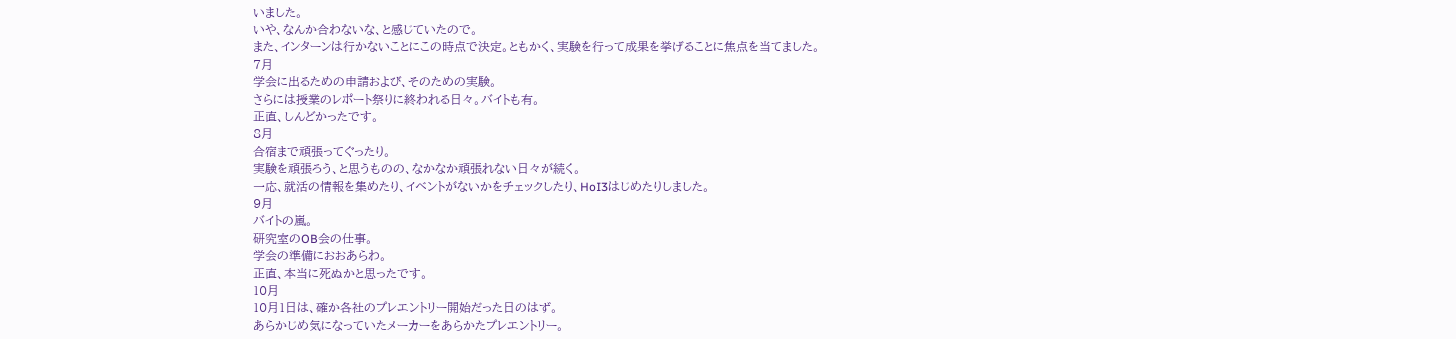いました。
いや、なんか合わないな、と感じていたので。
また、インターンは行かないことにこの時点で決定。ともかく、実験を行って成果を挙げることに焦点を当てました。
7月
学会に出るための申請および、そのための実験。
さらには授業のレポート祭りに終われる日々。バイトも有。
正直、しんどかったです。
8月
合宿まで頑張ってぐったり。
実験を頑張ろう、と思うものの、なかなか頑張れない日々が続く。
一応、就活の情報を集めたり、イベントがないかをチェックしたり、HoI3はじめたりしました。
9月
バイトの嵐。
研究室のOB会の仕事。
学会の準備におおあらわ。
正直、本当に死ぬかと思ったです。
10月
10月1日は、確か各社のプレエントリー開始だった日のはず。
あらかじめ気になっていたメーカーをあらかたプレエントリー。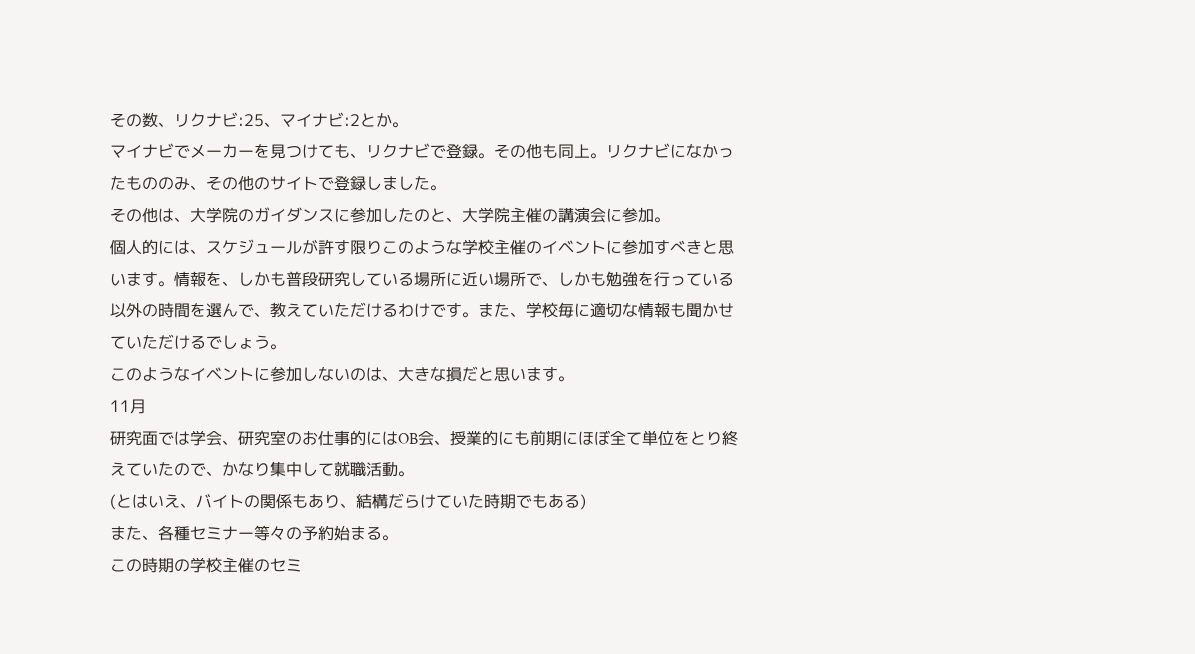その数、リクナビ:25、マイナビ:2とか。
マイナビでメーカーを見つけても、リクナビで登録。その他も同上。リクナビになかったもののみ、その他のサイトで登録しました。
その他は、大学院のガイダンスに参加したのと、大学院主催の講演会に参加。
個人的には、スケジュールが許す限りこのような学校主催のイベントに参加すべきと思います。情報を、しかも普段研究している場所に近い場所で、しかも勉強を行っている以外の時間を選んで、教えていただけるわけです。また、学校毎に適切な情報も聞かせていただけるでしょう。
このようなイベントに参加しないのは、大きな損だと思います。
11月
研究面では学会、研究室のお仕事的にはOB会、授業的にも前期にほぼ全て単位をとり終えていたので、かなり集中して就職活動。
(とはいえ、バイトの関係もあり、結構だらけていた時期でもある)
また、各種セミナー等々の予約始まる。
この時期の学校主催のセミ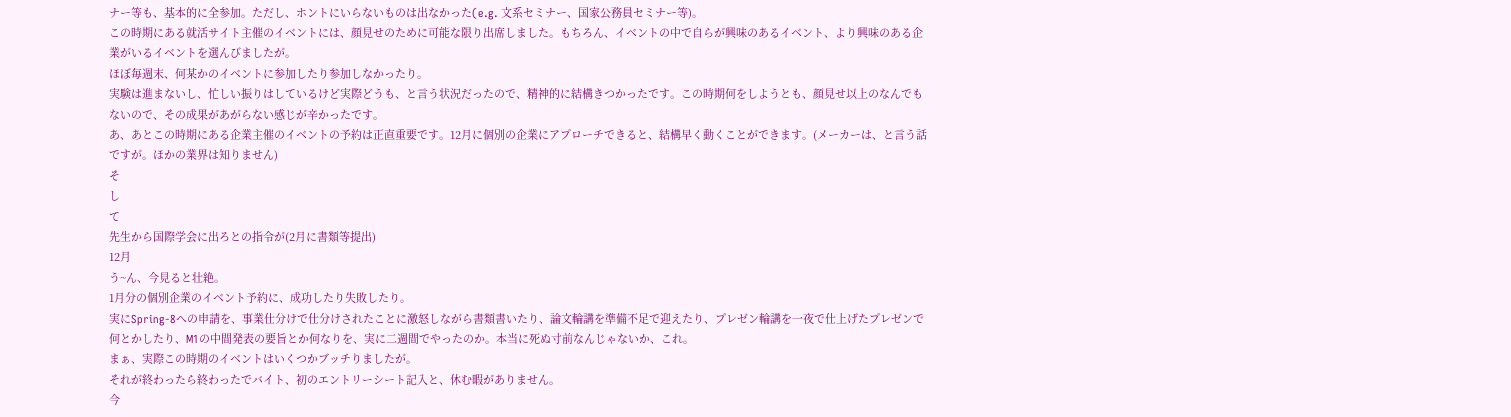ナー等も、基本的に全参加。ただし、ホントにいらないものは出なかった(e.g. 文系セミナー、国家公務員セミナー等)。
この時期にある就活サイト主催のイベントには、顔見せのために可能な限り出席しました。もちろん、イベントの中で自らが興味のあるイベント、より興味のある企業がいるイベントを選んびましたが。
ほぼ毎週末、何某かのイベントに参加したり参加しなかったり。
実験は進まないし、忙しい振りはしているけど実際どうも、と言う状況だったので、精神的に結構きつかったです。この時期何をしようとも、顔見せ以上のなんでもないので、その成果があがらない感じが辛かったです。
あ、あとこの時期にある企業主催のイベントの予約は正直重要です。12月に個別の企業にアプローチできると、結構早く動くことができます。(メーカーは、と言う話ですが。ほかの業界は知りません)
そ
し
て
先生から国際学会に出ろとの指令が(2月に書類等提出)
12月
う~ん、今見ると壮絶。
1月分の個別企業のイベント予約に、成功したり失敗したり。
実にSpring-8への申請を、事業仕分けで仕分けされたことに激怒しながら書類書いたり、論文輪講を準備不足で迎えたり、プレゼン輪講を一夜で仕上げたプレゼンで何とかしたり、M1の中間発表の要旨とか何なりを、実に二週間でやったのか。本当に死ぬ寸前なんじゃないか、これ。
まぁ、実際この時期のイベントはいくつかブッチりましたが。
それが終わったら終わったでバイト、初のエントリーシート記入と、休む暇がありません。
今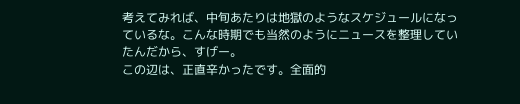考えてみれば、中旬あたりは地獄のようなスケジュールになっているな。こんな時期でも当然のようにニュースを整理していたんだから、すげー。
この辺は、正直辛かったです。全面的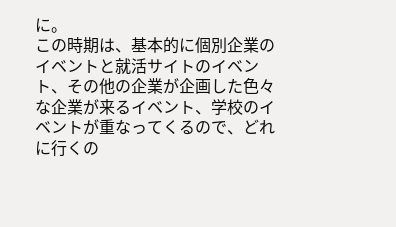に。
この時期は、基本的に個別企業のイベントと就活サイトのイベント、その他の企業が企画した色々な企業が来るイベント、学校のイベントが重なってくるので、どれに行くの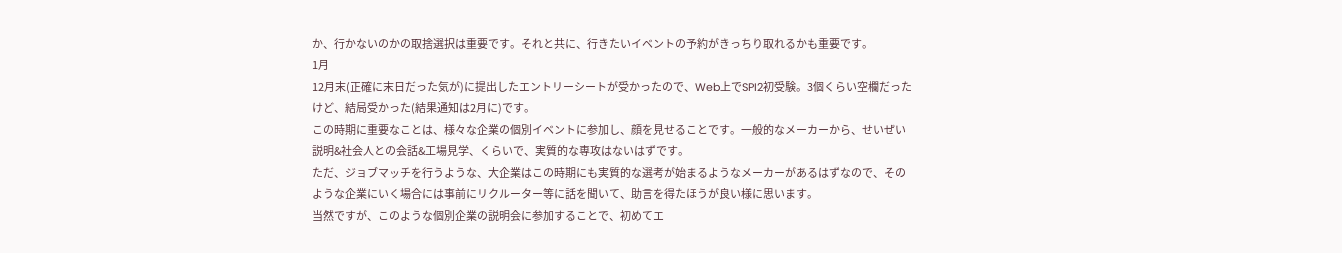か、行かないのかの取捨選択は重要です。それと共に、行きたいイベントの予約がきっちり取れるかも重要です。
1月
12月末(正確に末日だった気が)に提出したエントリーシートが受かったので、Web上でSPI2初受験。3個くらい空欄だったけど、結局受かった(結果通知は2月に)です。
この時期に重要なことは、様々な企業の個別イベントに参加し、顔を見せることです。一般的なメーカーから、せいぜい説明&社会人との会話&工場見学、くらいで、実質的な専攻はないはずです。
ただ、ジョブマッチを行うような、大企業はこの時期にも実質的な選考が始まるようなメーカーがあるはずなので、そのような企業にいく場合には事前にリクルーター等に話を聞いて、助言を得たほうが良い様に思います。
当然ですが、このような個別企業の説明会に参加することで、初めてエ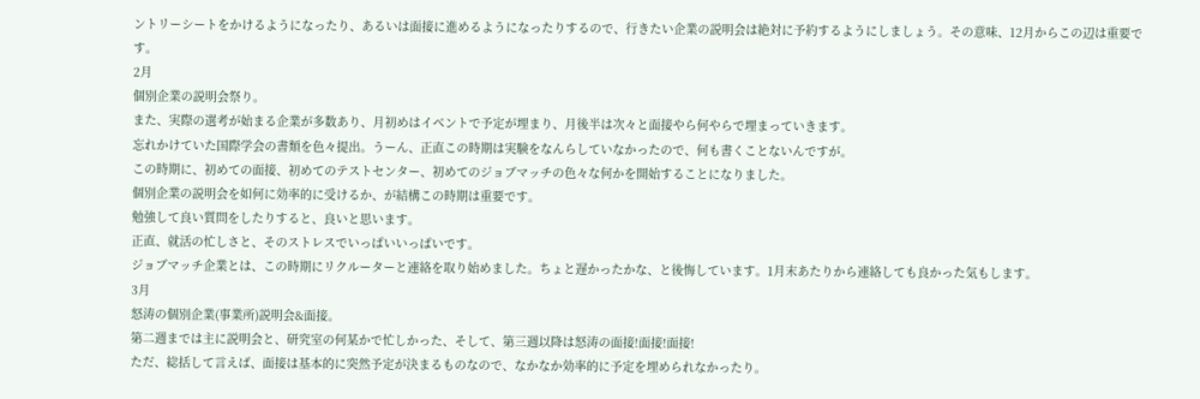ントリーシートをかけるようになったり、あるいは面接に進めるようになったりするので、行きたい企業の説明会は絶対に予約するようにしましょう。その意味、12月からこの辺は重要です。
2月
個別企業の説明会祭り。
また、実際の選考が始まる企業が多数あり、月初めはイベントで予定が埋まり、月後半は次々と面接やら何やらで埋まっていきます。
忘れかけていた国際学会の書類を色々提出。うーん、正直この時期は実験をなんらしていなかったので、何も書くことないんですが。
この時期に、初めての面接、初めてのテストセンター、初めてのジョブマッチの色々な何かを開始することになりました。
個別企業の説明会を如何に効率的に受けるか、が結構この時期は重要です。
勉強して良い質問をしたりすると、良いと思います。
正直、就活の忙しさと、そのストレスでいっぱいいっぱいです。
ジョブマッチ企業とは、この時期にリクルーターと連絡を取り始めました。ちょと遅かったかな、と後悔しています。1月末あたりから連絡しても良かった気もします。
3月
怒涛の個別企業(事業所)説明会&面接。
第二週までは主に説明会と、研究室の何某かで忙しかった、そして、第三週以降は怒涛の面接!面接!面接!
ただ、総括して言えば、面接は基本的に突然予定が決まるものなので、なかなか効率的に予定を埋められなかったり。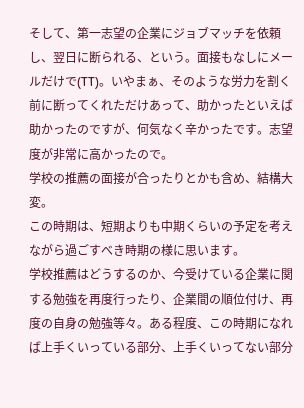そして、第一志望の企業にジョブマッチを依頼し、翌日に断られる、という。面接もなしにメールだけで(TT)。いやまぁ、そのような労力を割く前に断ってくれただけあって、助かったといえば助かったのですが、何気なく辛かったです。志望度が非常に高かったので。
学校の推薦の面接が合ったりとかも含め、結構大変。
この時期は、短期よりも中期くらいの予定を考えながら過ごすべき時期の様に思います。
学校推薦はどうするのか、今受けている企業に関する勉強を再度行ったり、企業間の順位付け、再度の自身の勉強等々。ある程度、この時期になれば上手くいっている部分、上手くいってない部分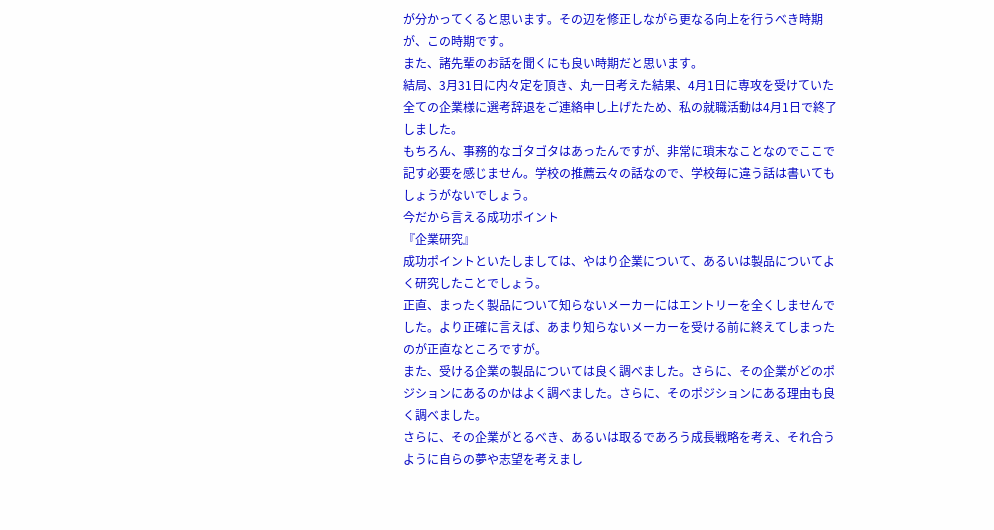が分かってくると思います。その辺を修正しながら更なる向上を行うべき時期が、この時期です。
また、諸先輩のお話を聞くにも良い時期だと思います。
結局、3月31日に内々定を頂き、丸一日考えた結果、4月1日に専攻を受けていた全ての企業様に選考辞退をご連絡申し上げたため、私の就職活動は4月1日で終了しました。
もちろん、事務的なゴタゴタはあったんですが、非常に瑣末なことなのでここで記す必要を感じません。学校の推薦云々の話なので、学校毎に違う話は書いてもしょうがないでしょう。
今だから言える成功ポイント
『企業研究』
成功ポイントといたしましては、やはり企業について、あるいは製品についてよく研究したことでしょう。
正直、まったく製品について知らないメーカーにはエントリーを全くしませんでした。より正確に言えば、あまり知らないメーカーを受ける前に終えてしまったのが正直なところですが。
また、受ける企業の製品については良く調べました。さらに、その企業がどのポジションにあるのかはよく調べました。さらに、そのポジションにある理由も良く調べました。
さらに、その企業がとるべき、あるいは取るであろう成長戦略を考え、それ合うように自らの夢や志望を考えまし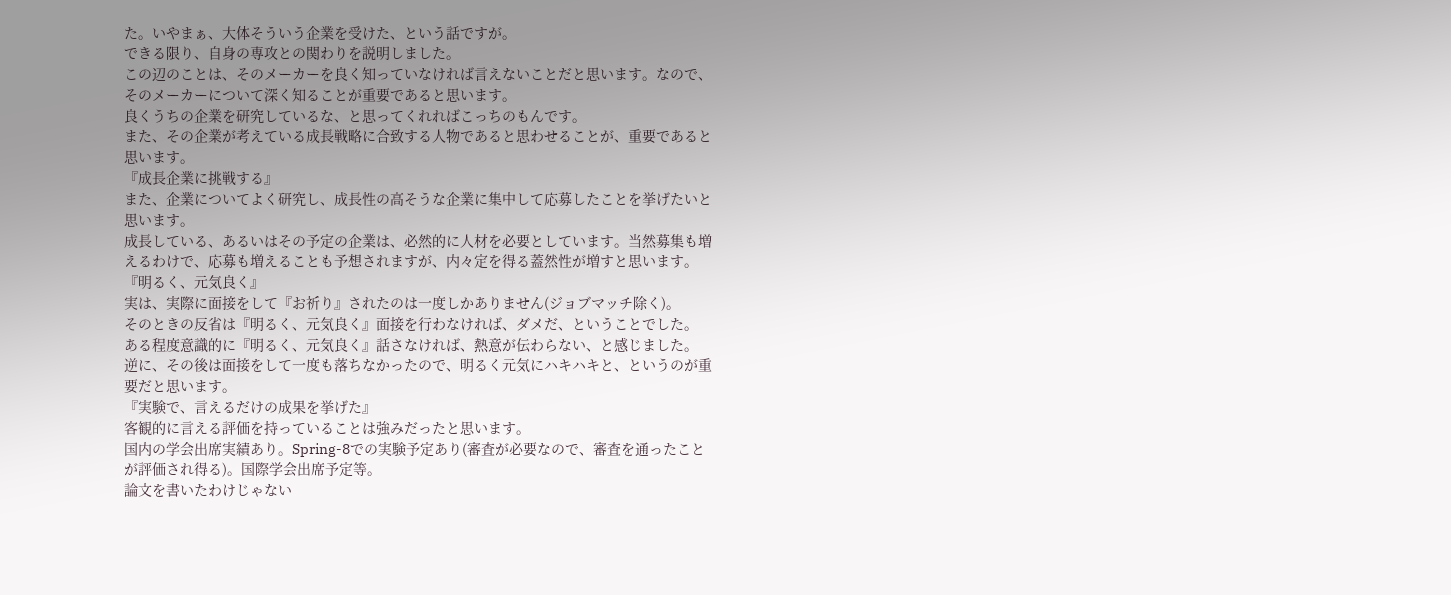た。いやまぁ、大体そういう企業を受けた、という話ですが。
できる限り、自身の専攻との関わりを説明しました。
この辺のことは、そのメーカーを良く知っていなければ言えないことだと思います。なので、そのメーカーについて深く知ることが重要であると思います。
良くうちの企業を研究しているな、と思ってくれればこっちのもんです。
また、その企業が考えている成長戦略に合致する人物であると思わせることが、重要であると思います。
『成長企業に挑戦する』
また、企業についてよく研究し、成長性の高そうな企業に集中して応募したことを挙げたいと思います。
成長している、あるいはその予定の企業は、必然的に人材を必要としています。当然募集も増えるわけで、応募も増えることも予想されますが、内々定を得る蓋然性が増すと思います。
『明るく、元気良く』
実は、実際に面接をして『お祈り』されたのは一度しかありません(ジョブマッチ除く)。
そのときの反省は『明るく、元気良く』面接を行わなければ、ダメだ、ということでした。
ある程度意識的に『明るく、元気良く』話さなければ、熱意が伝わらない、と感じました。
逆に、その後は面接をして一度も落ちなかったので、明るく元気にハキハキと、というのが重要だと思います。
『実験で、言えるだけの成果を挙げた』
客観的に言える評価を持っていることは強みだったと思います。
国内の学会出席実績あり。Spring-8での実験予定あり(審査が必要なので、審査を通ったことが評価され得る)。国際学会出席予定等。
論文を書いたわけじゃない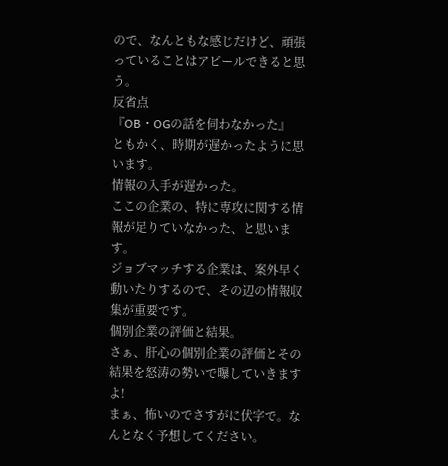ので、なんともな感じだけど、頑張っていることはアピールできると思う。
反省点
『OB・OGの話を伺わなかった』
ともかく、時期が遅かったように思います。
情報の入手が遅かった。
ここの企業の、特に専攻に関する情報が足りていなかった、と思います。
ジョブマッチする企業は、案外早く動いたりするので、その辺の情報収集が重要です。
個別企業の評価と結果。
さぁ、肝心の個別企業の評価とその結果を怒涛の勢いで曝していきますよ!
まぁ、怖いのでさすがに伏字で。なんとなく予想してください。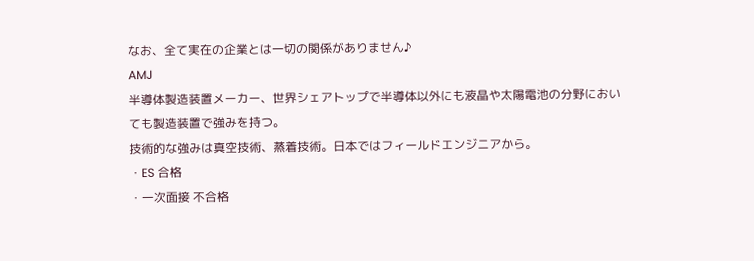なお、全て実在の企業とは一切の関係がありません♪
AMJ
半導体製造装置メーカー、世界シェアトップで半導体以外にも液晶や太陽電池の分野においても製造装置で強みを持つ。
技術的な強みは真空技術、蒸着技術。日本ではフィールドエンジニアから。
・ES 合格
・一次面接 不合格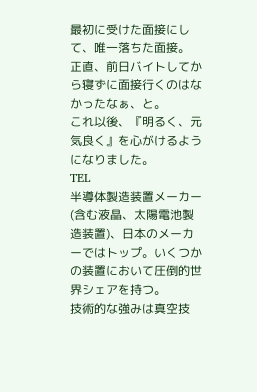最初に受けた面接にして、唯一落ちた面接。
正直、前日バイトしてから寝ずに面接行くのはなかったなぁ、と。
これ以後、『明るく、元気良く』を心がけるようになりました。
TEL
半導体製造装置メーカー(含む液晶、太陽電池製造装置)、日本のメーカーではトップ。いくつかの装置において圧倒的世界シェアを持つ。
技術的な強みは真空技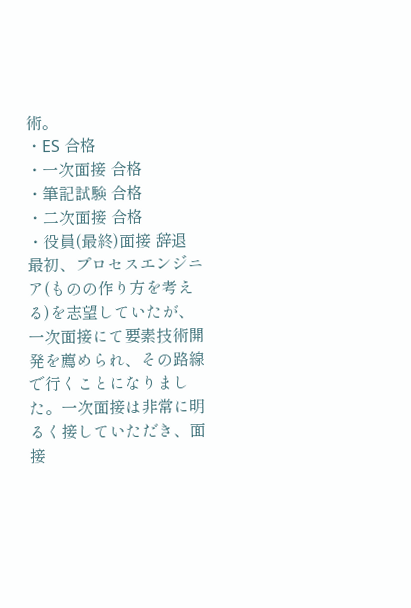術。
・ES 合格
・一次面接 合格
・筆記試験 合格
・二次面接 合格
・役員(最終)面接 辞退
最初、プロセスエンジニア(ものの作り方を考える)を志望していたが、一次面接にて要素技術開発を薦められ、その路線で行くことになりました。一次面接は非常に明るく接していただき、面接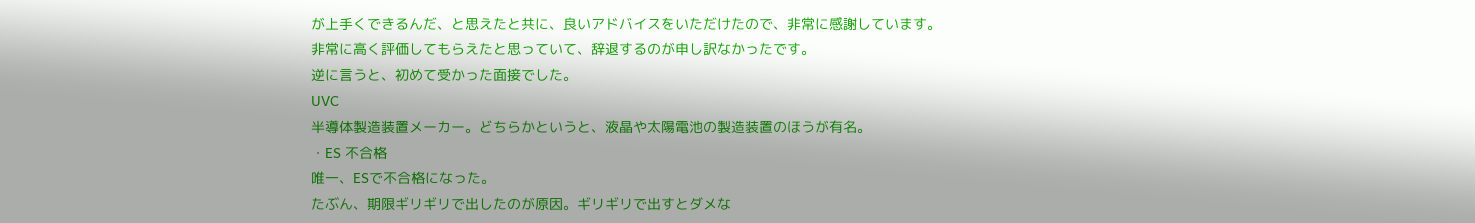が上手くできるんだ、と思えたと共に、良いアドバイスをいただけたので、非常に感謝しています。
非常に高く評価してもらえたと思っていて、辞退するのが申し訳なかったです。
逆に言うと、初めて受かった面接でした。
UVC
半導体製造装置メーカー。どちらかというと、液晶や太陽電池の製造装置のほうが有名。
・ES 不合格
唯一、ESで不合格になった。
たぶん、期限ギリギリで出したのが原因。ギリギリで出すとダメな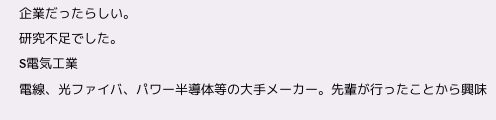企業だったらしい。
研究不足でした。
S電気工業
電線、光ファイバ、パワー半導体等の大手メーカー。先輩が行ったことから興味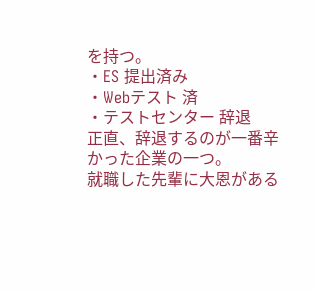を持つ。
・ES 提出済み
・Webテスト 済
・テストセンター 辞退
正直、辞退するのが一番辛かった企業の一つ。
就職した先輩に大恩がある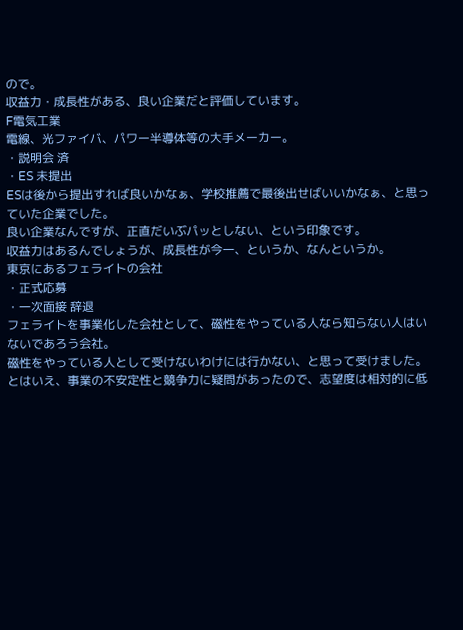ので。
収益力・成長性がある、良い企業だと評価しています。
F電気工業
電線、光ファイバ、パワー半導体等の大手メーカー。
・説明会 済
・ES 未提出
ESは後から提出すれば良いかなぁ、学校推薦で最後出せばいいかなぁ、と思っていた企業でした。
良い企業なんですが、正直だいぶパッとしない、という印象です。
収益力はあるんでしょうが、成長性が今一、というか、なんというか。
東京にあるフェライトの会社
・正式応募
・一次面接 辞退
フェライトを事業化した会社として、磁性をやっている人なら知らない人はいないであろう会社。
磁性をやっている人として受けないわけには行かない、と思って受けました。
とはいえ、事業の不安定性と競争力に疑問があったので、志望度は相対的に低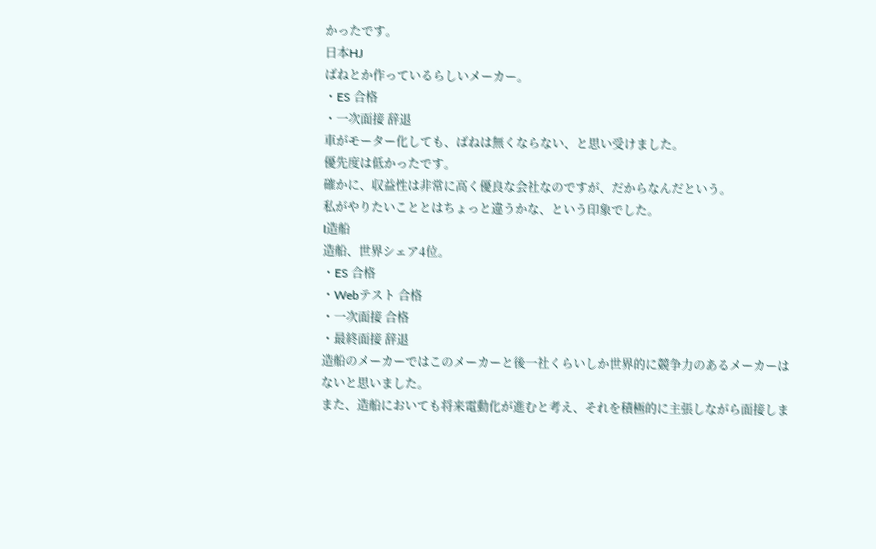かったです。
日本HJ
ばねとか作っているらしいメーカー。
・ES 合格
・一次面接 辞退
車がモーター化しても、ばねは無くならない、と思い受けました。
優先度は低かったです。
確かに、収益性は非常に高く優良な会社なのですが、だからなんだという。
私がやりたいこととはちょっと違うかな、という印象でした。
I造船
造船、世界シェア4位。
・ES 合格
・Webテスト 合格
・一次面接 合格
・最終面接 辞退
造船のメーカーではこのメーカーと後一社くらいしか世界的に競争力のあるメーカーはないと思いました。
また、造船においても将来電動化が進むと考え、それを積極的に主張しながら面接しま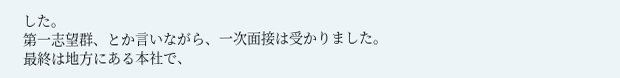した。
第一志望群、とか言いながら、一次面接は受かりました。
最終は地方にある本社で、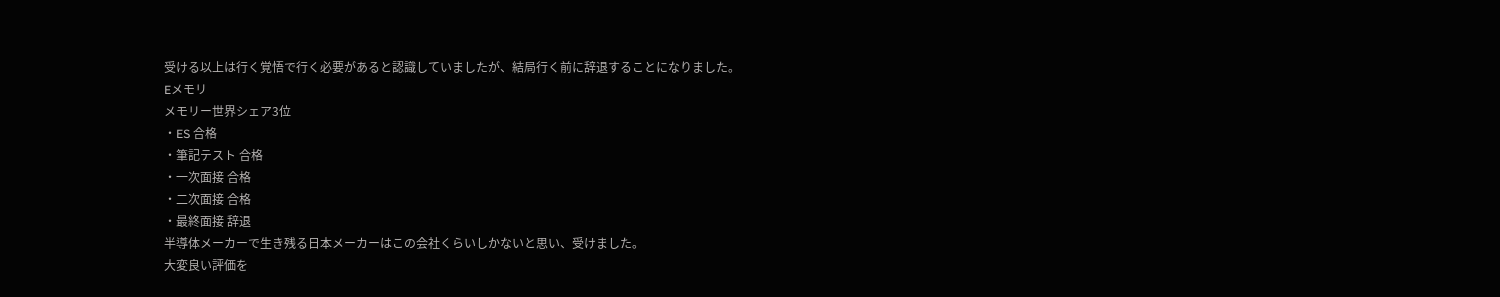受ける以上は行く覚悟で行く必要があると認識していましたが、結局行く前に辞退することになりました。
Eメモリ
メモリー世界シェア3位
・ES 合格
・筆記テスト 合格
・一次面接 合格
・二次面接 合格
・最終面接 辞退
半導体メーカーで生き残る日本メーカーはこの会社くらいしかないと思い、受けました。
大変良い評価を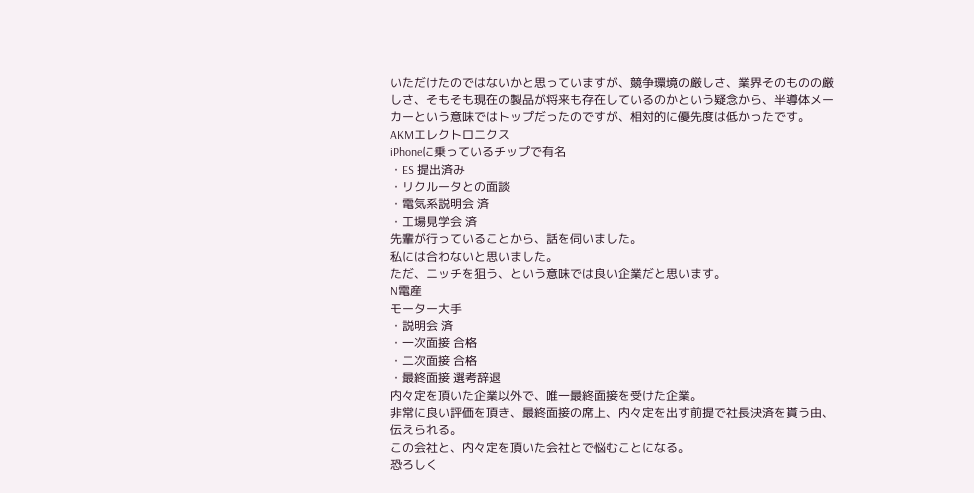いただけたのではないかと思っていますが、競争環境の厳しさ、業界そのものの厳しさ、そもそも現在の製品が将来も存在しているのかという疑念から、半導体メーカーという意味ではトップだったのですが、相対的に優先度は低かったです。
AKMエレクトロニクス
iPhoneに乗っているチップで有名
・ES 提出済み
・リクルータとの面談
・電気系説明会 済
・工場見学会 済
先輩が行っていることから、話を伺いました。
私には合わないと思いました。
ただ、ニッチを狙う、という意味では良い企業だと思います。
N電産
モーター大手
・説明会 済
・一次面接 合格
・二次面接 合格
・最終面接 選考辞退
内々定を頂いた企業以外で、唯一最終面接を受けた企業。
非常に良い評価を頂き、最終面接の席上、内々定を出す前提で社長決済を貰う由、伝えられる。
この会社と、内々定を頂いた会社とで悩むことになる。
恐ろしく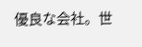優良な会社。世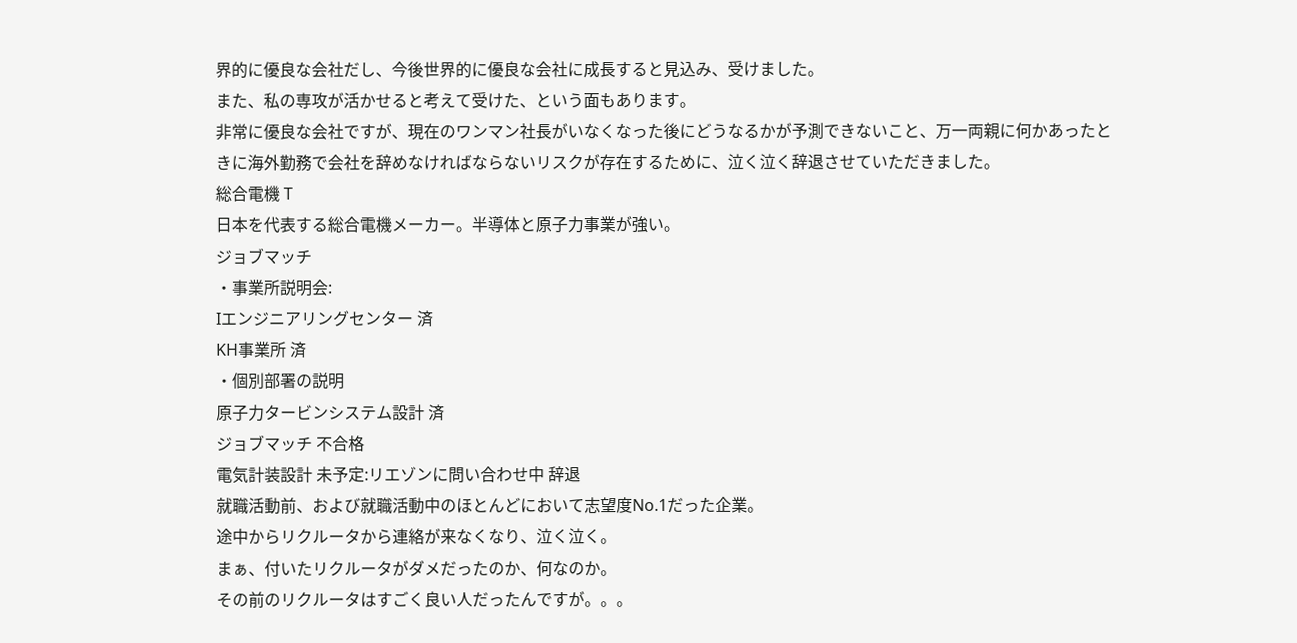界的に優良な会社だし、今後世界的に優良な会社に成長すると見込み、受けました。
また、私の専攻が活かせると考えて受けた、という面もあります。
非常に優良な会社ですが、現在のワンマン社長がいなくなった後にどうなるかが予測できないこと、万一両親に何かあったときに海外勤務で会社を辞めなければならないリスクが存在するために、泣く泣く辞退させていただきました。
総合電機 T
日本を代表する総合電機メーカー。半導体と原子力事業が強い。
ジョブマッチ
・事業所説明会:
Iエンジニアリングセンター 済
KH事業所 済
・個別部署の説明
原子力タービンシステム設計 済
ジョブマッチ 不合格
電気計装設計 未予定:リエゾンに問い合わせ中 辞退
就職活動前、および就職活動中のほとんどにおいて志望度No.1だった企業。
途中からリクルータから連絡が来なくなり、泣く泣く。
まぁ、付いたリクルータがダメだったのか、何なのか。
その前のリクルータはすごく良い人だったんですが。。。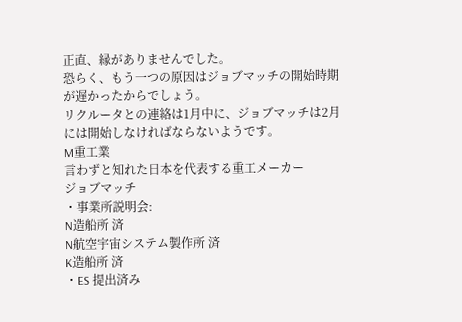正直、縁がありませんでした。
恐らく、もう一つの原因はジョブマッチの開始時期が遅かったからでしょう。
リクルータとの連絡は1月中に、ジョブマッチは2月には開始しなければならないようです。
M重工業
言わずと知れた日本を代表する重工メーカー
ジョブマッチ
・事業所説明会:
N造船所 済
N航空宇宙システム製作所 済
K造船所 済
・ES 提出済み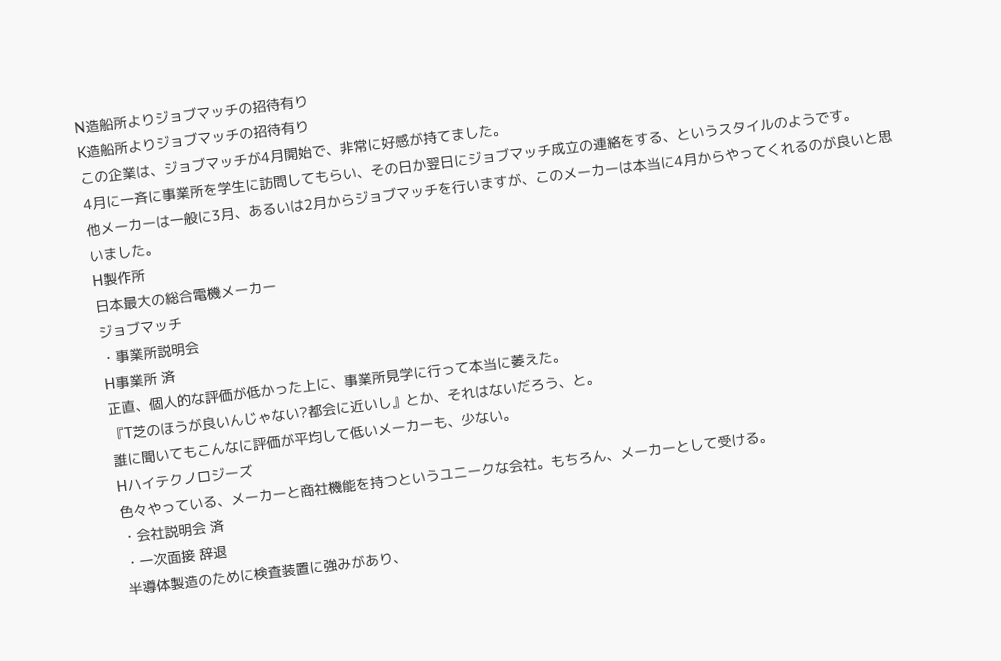N造船所よりジョブマッチの招待有り
K造船所よりジョブマッチの招待有り
この企業は、ジョブマッチが4月開始で、非常に好感が持てました。
4月に一斉に事業所を学生に訪問してもらい、その日か翌日にジョブマッチ成立の連絡をする、というスタイルのようです。
他メーカーは一般に3月、あるいは2月からジョブマッチを行いますが、このメーカーは本当に4月からやってくれるのが良いと思いました。
H製作所
日本最大の総合電機メーカー
ジョブマッチ
・事業所説明会
H事業所 済
正直、個人的な評価が低かった上に、事業所見学に行って本当に萎えた。
『T芝のほうが良いんじゃない?都会に近いし』とか、それはないだろう、と。
誰に聞いてもこんなに評価が平均して低いメーカーも、少ない。
Hハイテクノロジーズ
色々やっている、メーカーと商社機能を持つというユニークな会社。もちろん、メーカーとして受ける。
・会社説明会 済
・一次面接 辞退
半導体製造のために検査装置に強みがあり、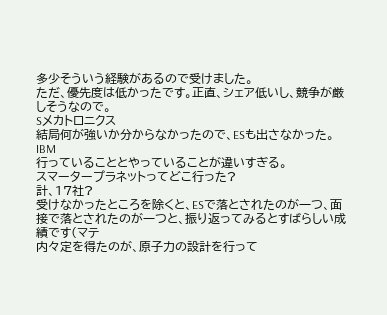多少そういう経験があるので受けました。
ただ、優先度は低かったです。正直、シェア低いし、競争が厳しそうなので。
Sメカトロニクス
結局何が強いか分からなかったので、ESも出さなかった。
IBM
行っていることとやっていることが違いすぎる。
スマータープラネットってどこ行った?
計、17社?
受けなかったところを除くと、ESで落とされたのが一つ、面接で落とされたのが一つと、振り返ってみるとすばらしい成績です(マテ
内々定を得たのが、原子力の設計を行って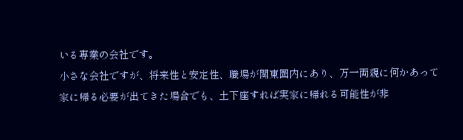いる専業の会社です。
小さな会社ですが、将来性と安定性、職場が関東圏内にあり、万一両親に何かあって家に帰る必要が出てきた場合でも、土下座すれば実家に帰れる可能性が非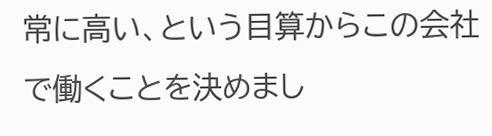常に高い、という目算からこの会社で働くことを決めまし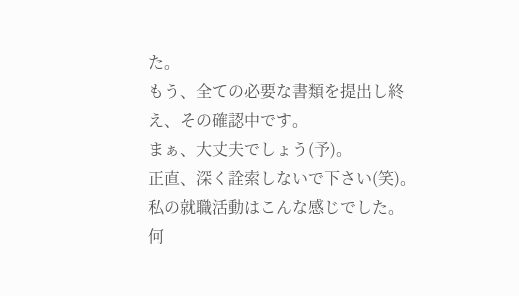た。
もう、全ての必要な書類を提出し終え、その確認中です。
まぁ、大丈夫でしょう(予)。
正直、深く詮索しないで下さい(笑)。
私の就職活動はこんな感じでした。
何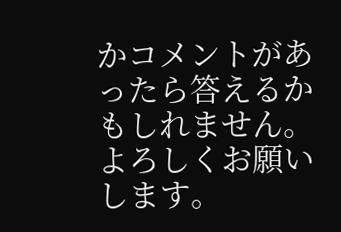かコメントがあったら答えるかもしれません。
よろしくお願いします。